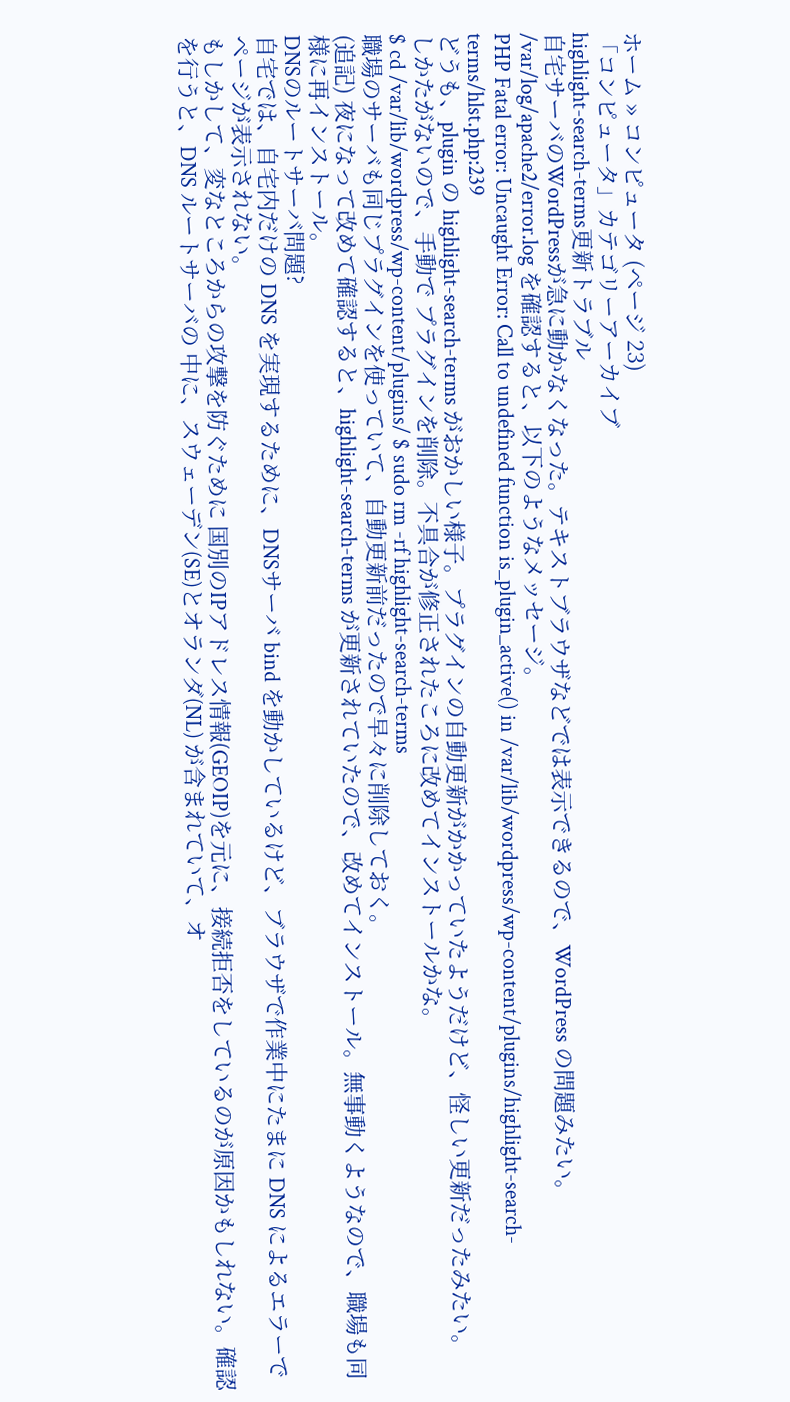ホーム » コンピュータ (ページ 23)
「コンピュータ」カテゴリーアーカイブ
highlight-search-terms更新トラブル
自宅サーバのWordPressが急に動かなくなった。テキストブラウザなどでは表示できるので、WordPress の問題みたい。
/var/log/apache2/error.log を確認すると、以下のようなメッセージ。
PHP Fatal error: Uncaught Error: Call to undefined function is_plugin_active() in /var/lib/wordpress/wp-content/plugins/highlight-search-terms/hlst.php:239
どうも、plugin の highlight-search-terms がおかしい様子。プラグインの自動更新がかかっていたようだけど、怪しい更新だったみたい。
しかたがないので、手動で プラグインを削除。不具合が修正されたころに改めてインストールかな。
$ cd /var/lib/wordpress/wp-content/plugins/ $ sudo rm -rf highlight-search-terms
職場のサーバも同じプラグインを使っていて、自動更新前だったので早々に削除しておく。
(追記) 夜になって改めて確認すると、highlight-search-terms が更新されていたので、改めてインストール。無事動くようなので、職場も同様に再インストール。
DNSのルートサーバ問題?
自宅では、自宅内だけの DNS を実現するために、DNSサーバ bind を動かしているけど、ブラウザで作業中にたまに DNS によるエラーでページが表示されない。
もしかして、変なところからの攻撃を防ぐために 国別のIPアドレス情報(GEOIP)を元に、接続拒否をしているのが原因かもしれない。確認を行うと、DNS ルートサーバの 中に、スウェーデン(SE)とオランダ(NL) が含まれていて、オ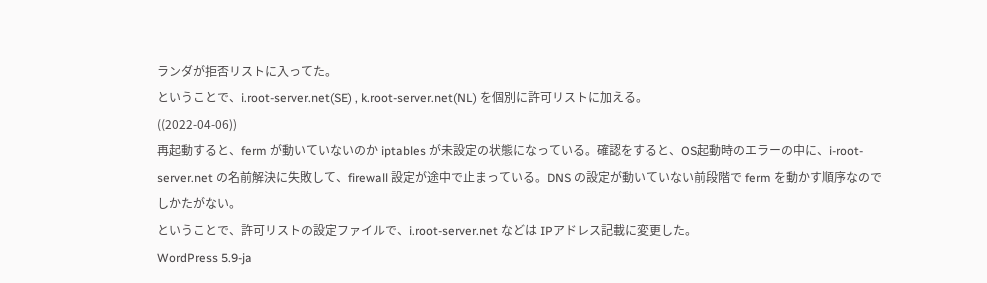ランダが拒否リストに入ってた。
ということで、i.root-server.net(SE) , k.root-server.net(NL) を個別に許可リストに加える。
((2022-04-06))
再起動すると、ferm が動いていないのか iptables が未設定の状態になっている。確認をすると、OS起動時のエラーの中に、i-root-server.net の名前解決に失敗して、firewall 設定が途中で止まっている。DNS の設定が動いていない前段階で ferm を動かす順序なのでしかたがない。
ということで、許可リストの設定ファイルで、i.root-server.net などは IPアドレス記載に変更した。
WordPress 5.9-ja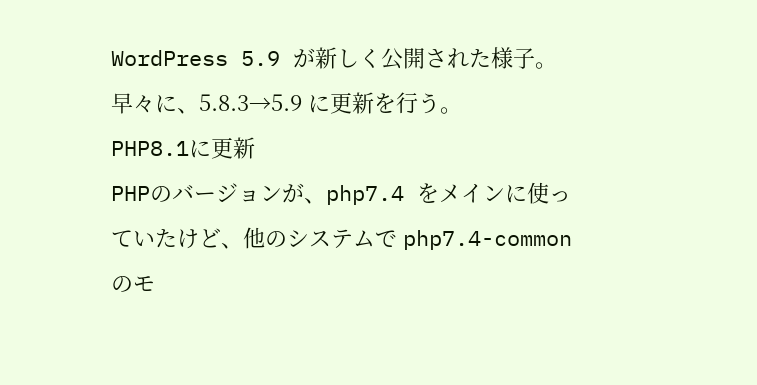WordPress 5.9 が新しく公開された様子。早々に、5.8.3→5.9 に更新を行う。
PHP8.1に更新
PHPのバージョンが、php7.4 をメインに使っていたけど、他のシステムで php7.4-common のモ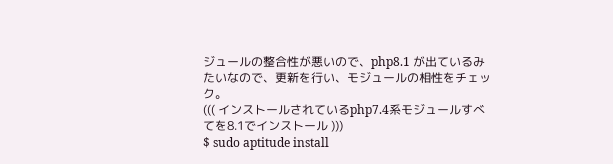ジュールの整合性が悪いので、php8.1 が出ているみたいなので、更新を行い、モジュールの相性をチェック。
((( インストールされているphp7.4系モジュールすべてを8.1でインストール )))
$ sudo aptitude install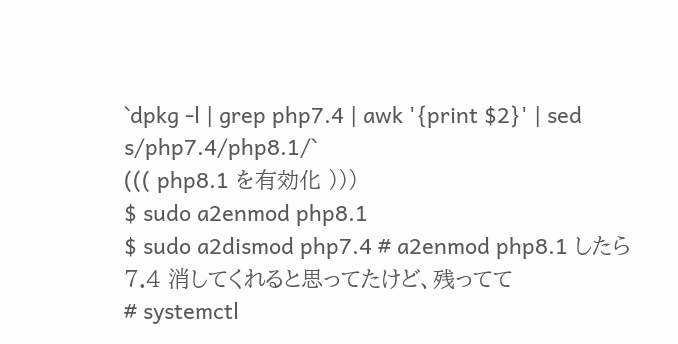`dpkg -l | grep php7.4 | awk '{print $2}' | sed s/php7.4/php8.1/`
((( php8.1 を有効化 )))
$ sudo a2enmod php8.1
$ sudo a2dismod php7.4 # a2enmod php8.1 したら 7.4 消してくれると思ってたけど、残ってて
# systemctl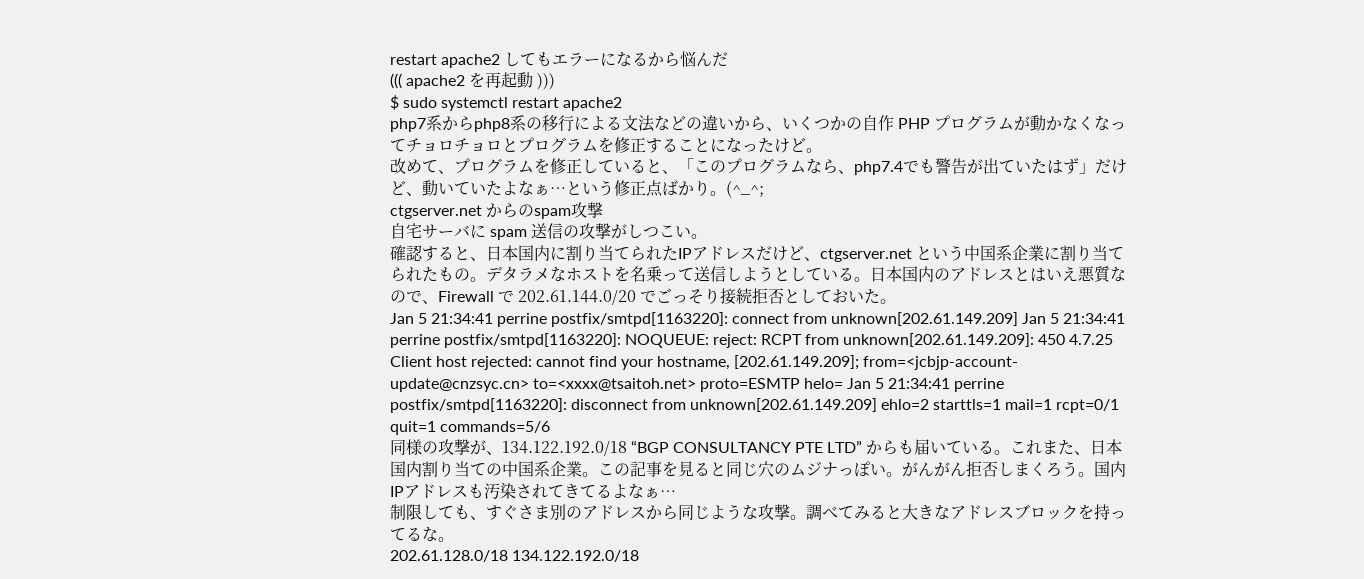restart apache2 してもエラーになるから悩んだ
((( apache2 を再起動 )))
$ sudo systemctl restart apache2
php7系からphp8系の移行による文法などの違いから、いくつかの自作 PHP プログラムが動かなくなってチョロチョロとプログラムを修正することになったけど。
改めて、プログラムを修正していると、「このプログラムなら、php7.4でも警告が出ていたはず」だけど、動いていたよなぁ…という修正点ばかり。(^_^;
ctgserver.net からのspam攻撃
自宅サーバに spam 送信の攻撃がしつこい。
確認すると、日本国内に割り当てられたIPアドレスだけど、ctgserver.net という中国系企業に割り当てられたもの。デタラメなホストを名乗って送信しようとしている。日本国内のアドレスとはいえ悪質なので、Firewall で 202.61.144.0/20 でごっそり接続拒否としておいた。
Jan 5 21:34:41 perrine postfix/smtpd[1163220]: connect from unknown[202.61.149.209] Jan 5 21:34:41 perrine postfix/smtpd[1163220]: NOQUEUE: reject: RCPT from unknown[202.61.149.209]: 450 4.7.25 Client host rejected: cannot find your hostname, [202.61.149.209]; from=<jcbjp-account-update@cnzsyc.cn> to=<xxxx@tsaitoh.net> proto=ESMTP helo= Jan 5 21:34:41 perrine postfix/smtpd[1163220]: disconnect from unknown[202.61.149.209] ehlo=2 starttls=1 mail=1 rcpt=0/1 quit=1 commands=5/6
同様の攻撃が、134.122.192.0/18 “BGP CONSULTANCY PTE LTD” からも届いている。これまた、日本国内割り当ての中国系企業。この記事を見ると同じ穴のムジナっぽい。がんがん拒否しまくろう。国内IPアドレスも汚染されてきてるよなぁ…
制限しても、すぐさま別のアドレスから同じような攻撃。調べてみると大きなアドレスブロックを持ってるな。
202.61.128.0/18 134.122.192.0/18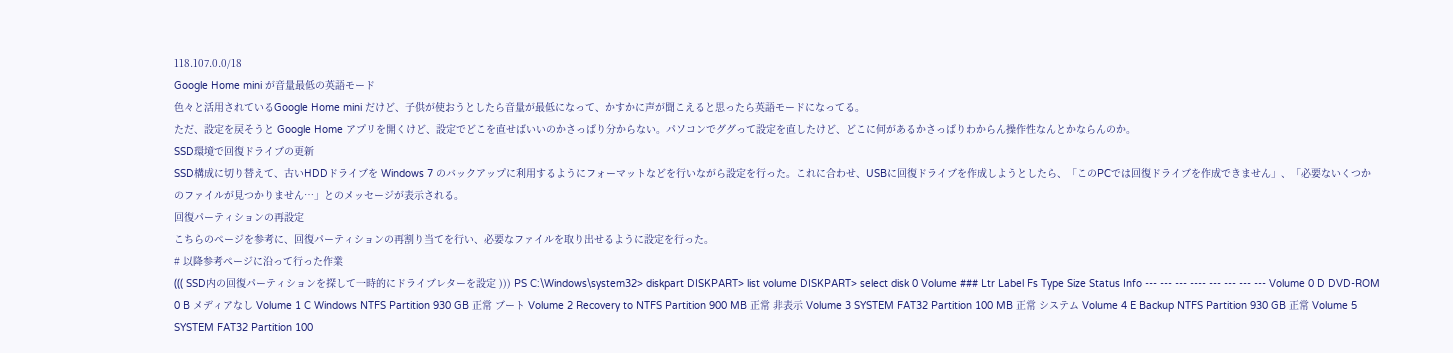118.107.0.0/18
Google Home mini が音量最低の英語モード
色々と活用されているGoogle Home mini だけど、子供が使おうとしたら音量が最低になって、かすかに声が聞こえると思ったら英語モードになってる。
ただ、設定を戻そうと Google Home アプリを開くけど、設定でどこを直せばいいのかさっぱり分からない。パソコンでググって設定を直したけど、どこに何があるかさっぱりわからん操作性なんとかならんのか。
SSD環境で回復ドライブの更新
SSD構成に切り替えて、古いHDDドライブを Windows 7 のバックアップに利用するようにフォーマットなどを行いながら設定を行った。これに合わせ、USBに回復ドライブを作成しようとしたら、「このPCでは回復ドライブを作成できません」、「必要ないくつかのファイルが見つかりません…」とのメッセージが表示される。
回復パーティションの再設定
こちらのページを参考に、回復パーティションの再割り当てを行い、必要なファイルを取り出せるように設定を行った。
# 以降参考ページに沿って行った作業
((( SSD内の回復パーティションを探して一時的にドライブレターを設定 ))) PS C:\Windows\system32> diskpart DISKPART> list volume DISKPART> select disk 0 Volume ### Ltr Label Fs Type Size Status Info --- --- --- ---- --- --- --- --- Volume 0 D DVD-ROM 0 B メディアなし Volume 1 C Windows NTFS Partition 930 GB 正常 ブート Volume 2 Recovery to NTFS Partition 900 MB 正常 非表示 Volume 3 SYSTEM FAT32 Partition 100 MB 正常 システム Volume 4 E Backup NTFS Partition 930 GB 正常 Volume 5 SYSTEM FAT32 Partition 100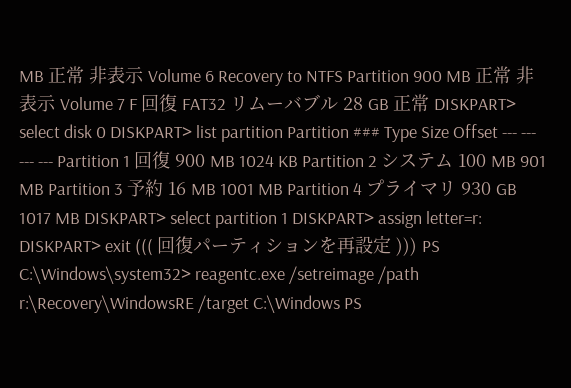MB 正常 非表示 Volume 6 Recovery to NTFS Partition 900 MB 正常 非表示 Volume 7 F 回復 FAT32 リムーバブル 28 GB 正常 DISKPART> select disk 0 DISKPART> list partition Partition ### Type Size Offset --- --- --- --- Partition 1 回復 900 MB 1024 KB Partition 2 システム 100 MB 901 MB Partition 3 予約 16 MB 1001 MB Partition 4 プライマリ 930 GB 1017 MB DISKPART> select partition 1 DISKPART> assign letter=r: DISKPART> exit ((( 回復パーティションを再設定 ))) PS C:\Windows\system32> reagentc.exe /setreimage /path r:\Recovery\WindowsRE /target C:\Windows PS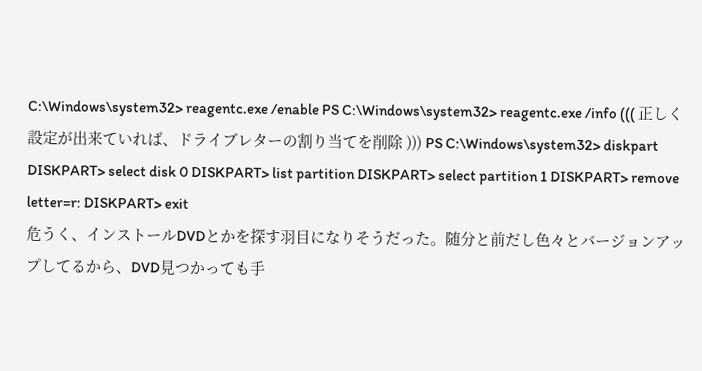C:\Windows\system32> reagentc.exe /enable PS C:\Windows\system32> reagentc.exe /info ((( 正しく設定が出来ていれば、ドライブレターの割り当てを削除 ))) PS C:\Windows\system32> diskpart DISKPART> select disk 0 DISKPART> list partition DISKPART> select partition 1 DISKPART> remove letter=r: DISKPART> exit
危うく、インストールDVDとかを探す羽目になりそうだった。随分と前だし色々とバージョンアップしてるから、DVD見つかっても手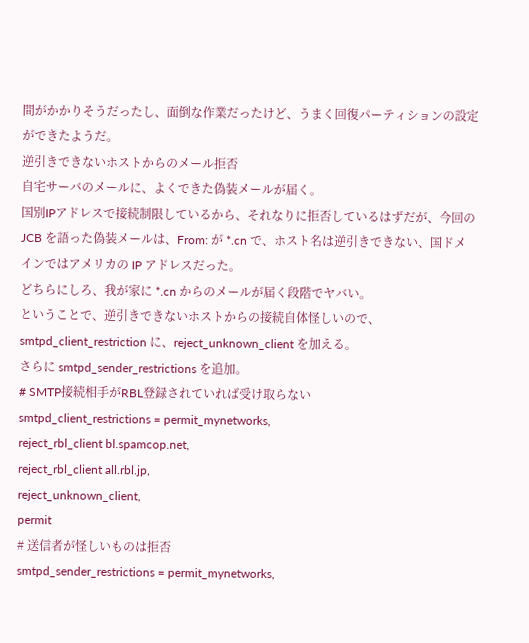間がかかりそうだったし、面倒な作業だったけど、うまく回復パーティションの設定ができたようだ。
逆引きできないホストからのメール拒否
自宅サーバのメールに、よくできた偽装メールが届く。
国別IPアドレスで接続制限しているから、それなりに拒否しているはずだが、今回の JCB を語った偽装メールは、From: が *.cn で、ホスト名は逆引きできない、国ドメインではアメリカの IP アドレスだった。
どちらにしろ、我が家に *.cn からのメールが届く段階でヤバい。
ということで、逆引きできないホストからの接続自体怪しいので、smtpd_client_restriction に、reject_unknown_client を加える。
さらに smtpd_sender_restrictions を追加。
# SMTP接続相手がRBL登録されていれば受け取らない
smtpd_client_restrictions = permit_mynetworks,
reject_rbl_client bl.spamcop.net,
reject_rbl_client all.rbl.jp,
reject_unknown_client,
permit
# 送信者が怪しいものは拒否
smtpd_sender_restrictions = permit_mynetworks,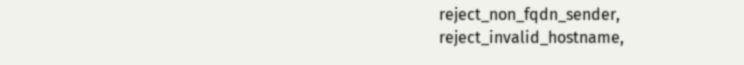reject_non_fqdn_sender,
reject_invalid_hostname,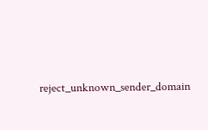reject_unknown_sender_domain